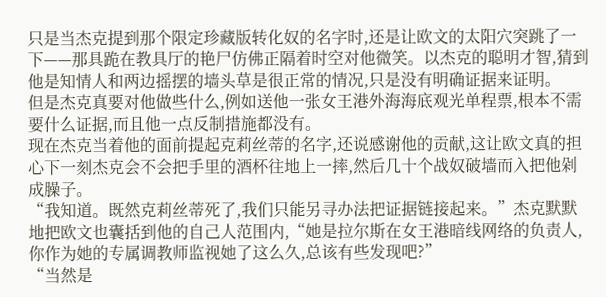只是当杰克提到那个限定珍藏版转化奴的名字时,还是让欧文的太阳穴突跳了一下——那具跪在教具厅的艳尸仿佛正隔着时空对他微笑。以杰克的聪明才智,猜到他是知情人和两边摇摆的墙头草是很正常的情况,只是没有明确证据来证明。
但是杰克真要对他做些什么,例如送他一张女王港外海海底观光单程票,根本不需要什么证据,而且他一点反制措施都没有。
现在杰克当着他的面前提起克莉丝蒂的名字,还说感谢他的贡献,这让欧文真的担心下一刻杰克会不会把手里的酒杯往地上一摔,然后几十个战奴破墙而入把他剁成臊子。
“我知道。既然克莉丝蒂死了,我们只能另寻办法把证据链接起来。”杰克默默地把欧文也囊括到他的自己人范围内,“她是拉尔斯在女王港暗线网络的负责人,你作为她的专属调教师监视她了这么久,总该有些发现吧?”
“当然是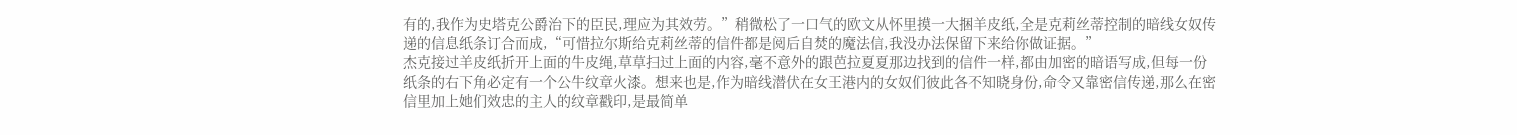有的,我作为史塔克公爵治下的臣民,理应为其效劳。”稍微松了一口气的欧文从怀里摸一大捆羊皮纸,全是克莉丝蒂控制的暗线女奴传递的信息纸条订合而成,“可惜拉尔斯给克莉丝蒂的信件都是阅后自焚的魔法信,我没办法保留下来给你做证据。”
杰克接过羊皮纸折开上面的牛皮绳,草草扫过上面的内容,毫不意外的跟芭拉夏夏那边找到的信件一样,都由加密的暗语写成,但每一份纸条的右下角必定有一个公牛纹章火漆。想来也是,作为暗线潜伏在女王港内的女奴们彼此各不知晓身份,命令又靠密信传递,那么在密信里加上她们效忠的主人的纹章戳印,是最简单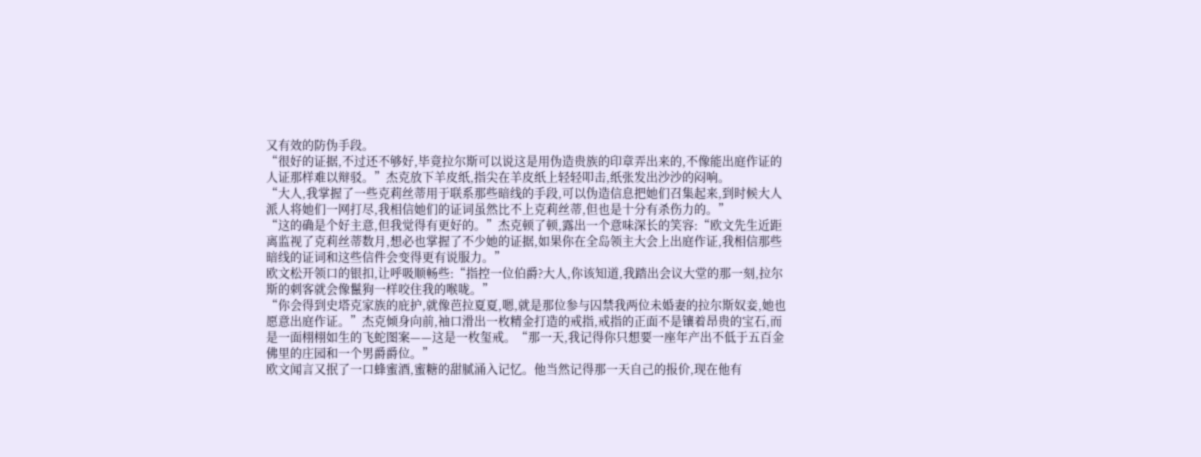又有效的防伪手段。
“很好的证据,不过还不够好,毕竟拉尔斯可以说这是用伪造贵族的印章弄出来的,不像能出庭作证的人证那样难以辩驳。”杰克放下羊皮纸,指尖在羊皮纸上轻轻叩击,纸张发出沙沙的闷响。
“大人,我掌握了一些克莉丝蒂用于联系那些暗线的手段,可以伪造信息把她们召集起来,到时候大人派人将她们一网打尽,我相信她们的证词虽然比不上克莉丝蒂,但也是十分有杀伤力的。”
“这的确是个好主意,但我觉得有更好的。”杰克顿了顿,露出一个意味深长的笑容:“欧文先生近距离监视了克莉丝蒂数月,想必也掌握了不少她的证据,如果你在全岛领主大会上出庭作证,我相信那些暗线的证词和这些信件会变得更有说服力。”
欧文松开领口的银扣,让呼吸顺畅些:“指控一位伯爵?大人,你该知道,我踏出会议大堂的那一刻,拉尔斯的刺客就会像鬣狗一样咬住我的喉咙。”
“你会得到史塔克家族的庇护,就像芭拉夏夏,嗯,就是那位参与囚禁我两位未婚妻的拉尔斯奴妾,她也愿意出庭作证。”杰克倾身向前,袖口滑出一枚精金打造的戒指,戒指的正面不是镶着昂贵的宝石,而是一面栩栩如生的飞蛇图案——这是一枚玺戒。“那一天,我记得你只想要一座年产出不低于五百金佛里的庄园和一个男爵爵位。”
欧文闻言又抿了一口蜂蜜酒,蜜糖的甜腻涌入记忆。他当然记得那一天自己的报价,现在他有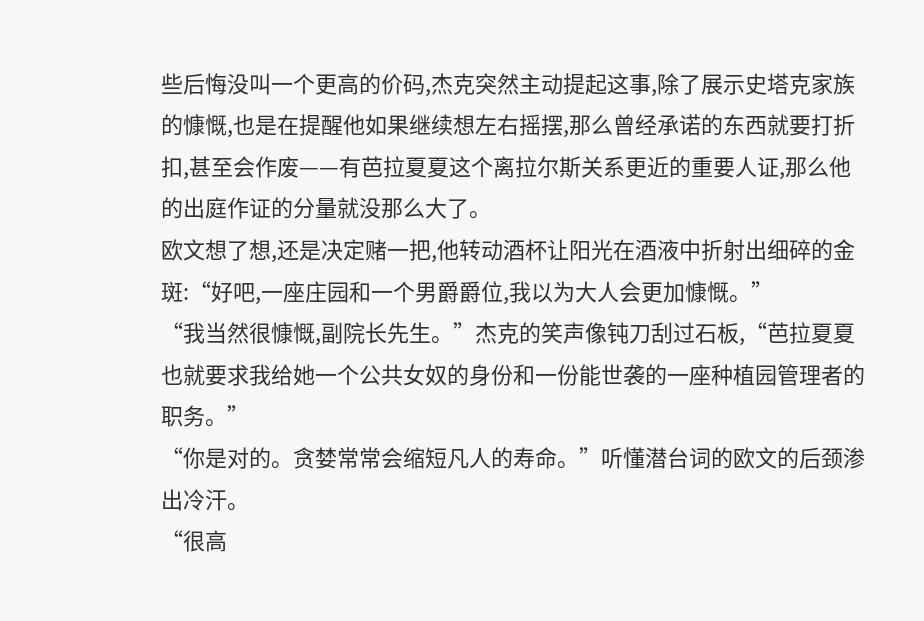些后悔没叫一个更高的价码,杰克突然主动提起这事,除了展示史塔克家族的慷慨,也是在提醒他如果继续想左右摇摆,那么曾经承诺的东西就要打折扣,甚至会作废——有芭拉夏夏这个离拉尔斯关系更近的重要人证,那么他的出庭作证的分量就没那么大了。
欧文想了想,还是决定赌一把,他转动酒杯让阳光在酒液中折射出细碎的金斑:“好吧,一座庄园和一个男爵爵位,我以为大人会更加慷慨。”
“我当然很慷慨,副院长先生。”杰克的笑声像钝刀刮过石板,“芭拉夏夏也就要求我给她一个公共女奴的身份和一份能世袭的一座种植园管理者的职务。”
“你是对的。贪婪常常会缩短凡人的寿命。”听懂潜台词的欧文的后颈渗出冷汗。
“很高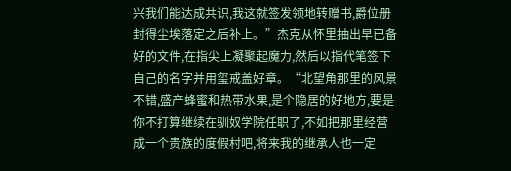兴我们能达成共识,我这就签发领地转赠书,爵位册封得尘埃落定之后补上。”杰克从怀里抽出早已备好的文件,在指尖上凝聚起魔力,然后以指代笔签下自己的名字并用玺戒盖好章。“北望角那里的风景不错,盛产蜂蜜和热带水果,是个隐居的好地方,要是你不打算继续在驯奴学院任职了,不如把那里经营成一个贵族的度假村吧,将来我的继承人也一定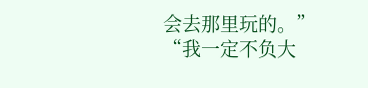会去那里玩的。”
“我一定不负大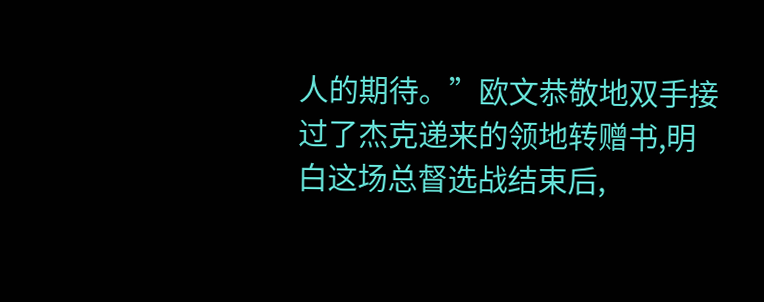人的期待。”欧文恭敬地双手接过了杰克递来的领地转赠书,明白这场总督选战结束后,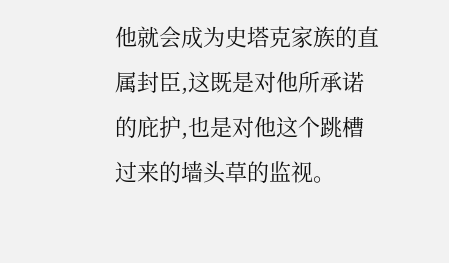他就会成为史塔克家族的直属封臣,这既是对他所承诺的庇护,也是对他这个跳槽过来的墙头草的监视。